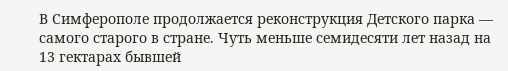В Симферополе продолжается реконструкция Детского парка — самого старого в стране. Чуть меньше семидесяти лет назад на 13 гектарах бывшей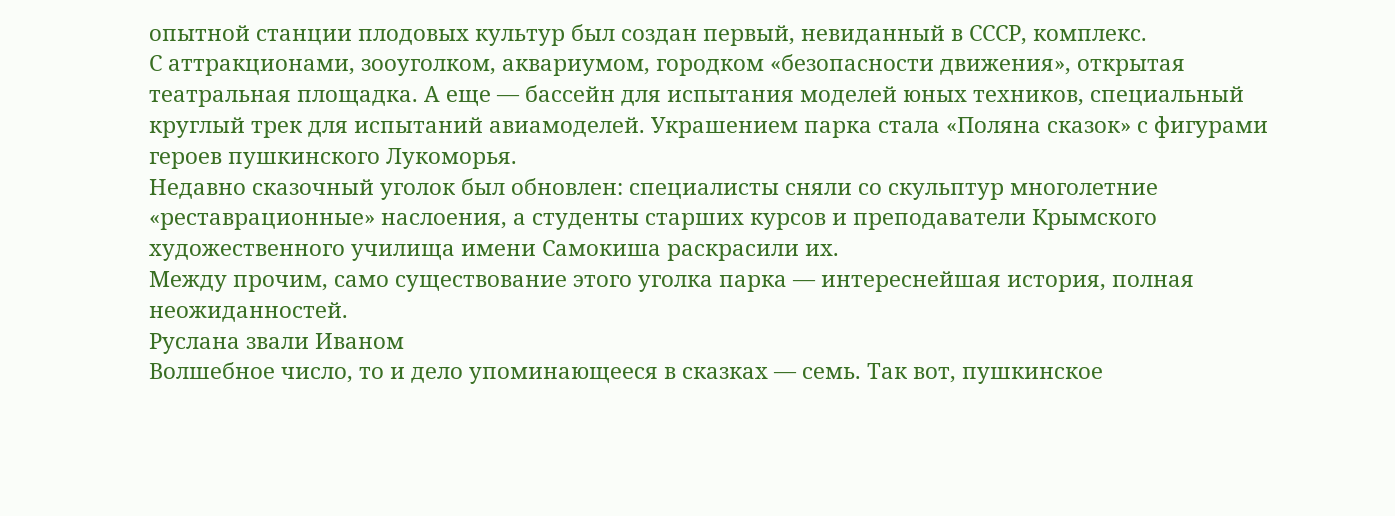опытной станции плодовых культур был создан первый, невиданный в СССР, комплекс.
С аттракционами, зооуголком, аквариумом, городком «безопасности движения», открытая театральная площадка. А еще — бассейн для испытания моделей юных техников, специальный круглый трек для испытаний авиамоделей. Украшением парка стала «Поляна сказок» с фигурами героев пушкинского Лукоморья.
Недавно сказочный уголок был обновлен: специалисты сняли со скульптур многолетние «реставрационные» наслоения, а студенты старших курсов и преподаватели Крымского художественного училища имени Самокиша раскрасили их.
Между прочим, само существование этого уголка парка — интереснейшая история, полная неожиданностей.
Руслана звали Иваном
Волшебное число, то и дело упоминающееся в сказках — семь. Так вот, пушкинское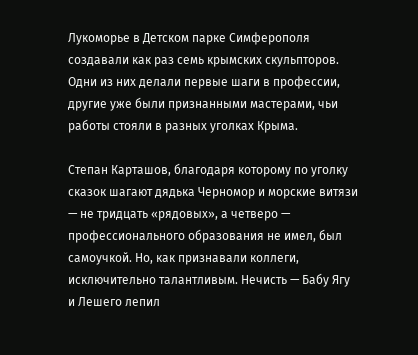Лукоморье в Детском парке Симферополя создавали как раз семь крымских скульпторов. Одни из них делали первые шаги в профессии, другие уже были признанными мастерами, чьи работы стояли в разных уголках Крыма.

Степан Карташов, благодаря которому по уголку сказок шагают дядька Черномор и морские витязи — не тридцать «рядовых», а четверо — профессионального образования не имел, был самоучкой. Но, как признавали коллеги, исключительно талантливым. Нечисть — Бабу Ягу и Лешего лепил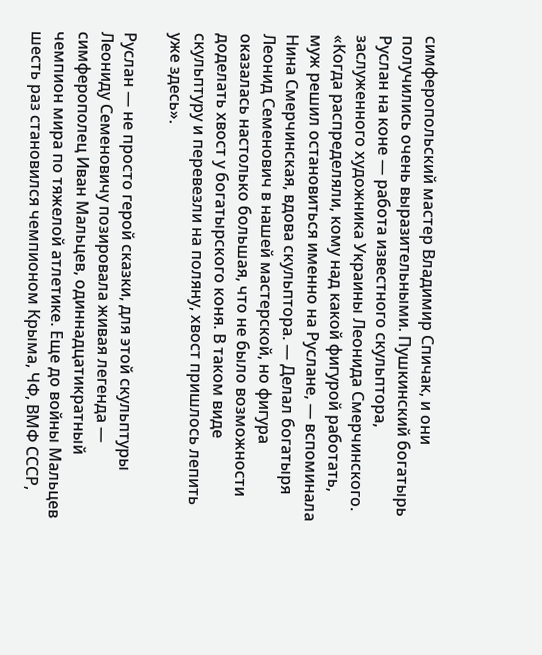симферопольский мастер Владимир Спичак, и они получились очень выразительными. Пушкинский богатырь Руслан на коне — работа известного скульптора, заслуженного художника Украины Леонида Смерчинского. «Когда распределяли, кому над какой фигурой работать, муж решил остановиться именно на Руслане, — вспоминала Нина Смерчинская, вдова скульптора. — Делал богатыря Леонид Семенович в нашей мастерской, но фигура оказалась настолько большая, что не было возможности доделать хвост у богатырского коня. В таком виде скульптуру и перевезли на поляну, хвост пришлось лепить уже здесь».

Руслан — не просто герой сказки, для этой скульптуры Леониду Семеновичу позировала живая легенда — симферополец Иван Мальцев, одиннадцатикратный чемпион мира по тяжелой атлетике. Еще до войны Мальцев шесть раз становился чемпионом Крыма, ЧФ, ВМФ СССР,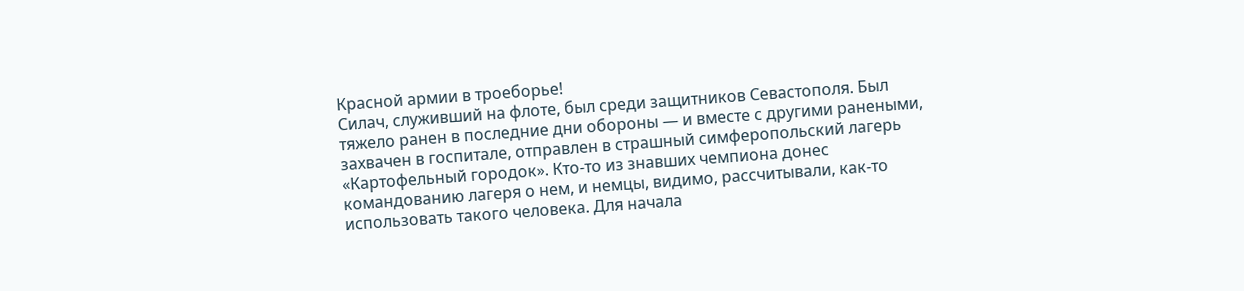Красной армии в троеборье!
Силач, служивший на флоте, был среди защитников Севастополя. Был тяжело ранен в последние дни обороны — и вместе с другими ранеными, захвачен в госпитале, отправлен в страшный симферопольский лагерь «Картофельный городок». Кто-то из знавших чемпиона донес командованию лагеря о нем, и немцы, видимо, рассчитывали, как-то использовать такого человека. Для начала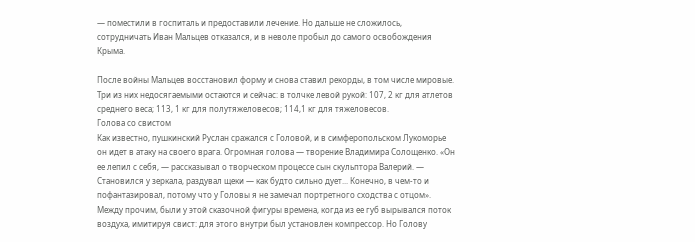— поместили в госпиталь и предоставили лечение. Но дальше не сложилось, сотрудничать Иван Мальцев отказался, и в неволе пробыл до самого освобождения Крыма.

После войны Мальцев восстановил форму и снова ставил рекорды, в том числе мировые. Три из них недосягаемыми остаются и сейчас: в толчке левой рукой: 107, 2 кг для атлетов среднего веса; 113, 1 кг для полутяжеловесов; 114,1 кг для тяжеловесов.
Голова со свистом
Как известно, пушкинский Руслан сражался с Головой, и в симферопольском Лукоморье он идет в атаку на своего врага. Огромная голова — творение Владимира Солощенко. «Он ее лепил с себя, — рассказывал о творческом процессе сын скульптора Валерий. — Становился у зеркала, раздувал щеки — как будто сильно дует... Конечно, в чем-то и пофантазировал, потому что у Головы я не замечал портретного сходства с отцом». Между прочим, были у этой сказочной фигуры времена, когда из ее губ вырывался поток воздуха, имитируя свист: для этого внутри был установлен компрессор. Но Голову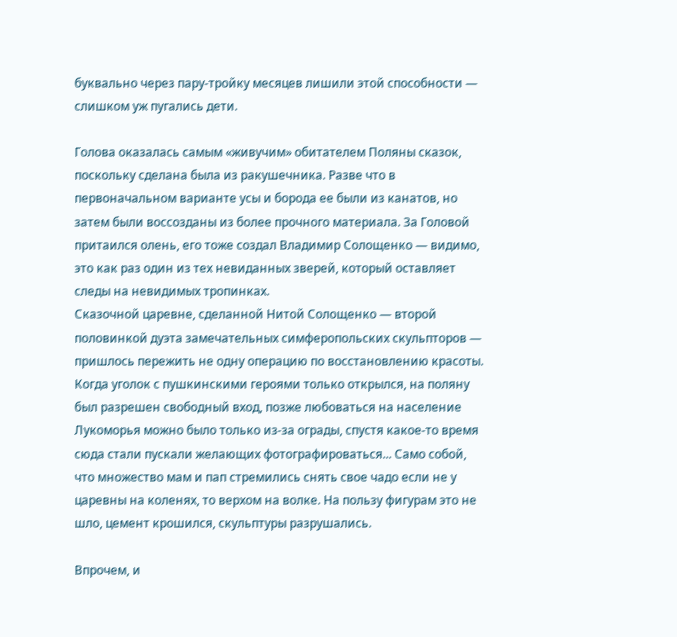буквально через пару-тройку месяцев лишили этой способности — слишком уж пугались дети.

Голова оказалась самым «живучим» обитателем Поляны сказок, поскольку сделана была из ракушечника. Разве что в первоначальном варианте усы и борода ее были из канатов, но затем были воссозданы из более прочного материала. За Головой притаился олень, его тоже создал Владимир Солощенко — видимо, это как раз один из тех невиданных зверей, который оставляет следы на невидимых тропинках.
Сказочной царевне, сделанной Нитой Солощенко — второй половинкой дуэта замечательных симферопольских скульпторов — пришлось пережить не одну операцию по восстановлению красоты. Когда уголок с пушкинскими героями только открылся, на поляну был разрешен свободный вход, позже любоваться на население Лукоморья можно было только из-за ограды, спустя какое-то время сюда стали пускали желающих фотографироваться... Само собой, что множество мам и пап стремились снять свое чадо если не у царевны на коленях, то верхом на волке. На пользу фигурам это не шло, цемент крошился, скульптуры разрушались.

Впрочем, и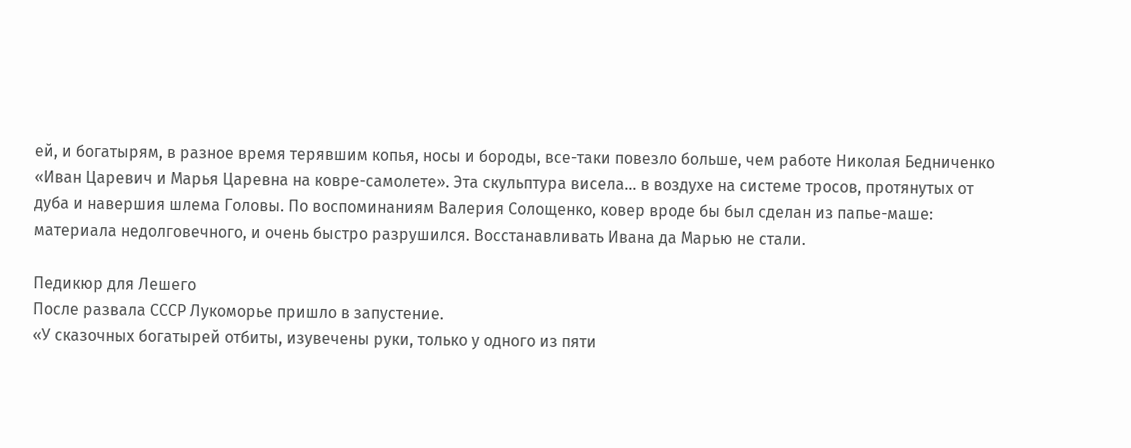ей, и богатырям, в разное время терявшим копья, носы и бороды, все-таки повезло больше, чем работе Николая Бедниченко «Иван Царевич и Марья Царевна на ковре-самолете». Эта скульптура висела... в воздухе на системе тросов, протянутых от дуба и навершия шлема Головы. По воспоминаниям Валерия Солощенко, ковер вроде бы был сделан из папье-маше: материала недолговечного, и очень быстро разрушился. Восстанавливать Ивана да Марью не стали.

Педикюр для Лешего
После развала СССР Лукоморье пришло в запустение.
«У сказочных богатырей отбиты, изувечены руки, только у одного из пяти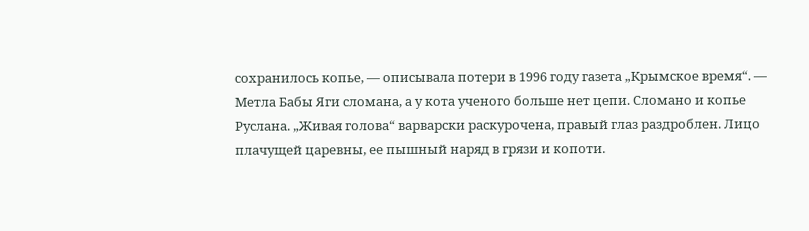сохранилось копье, — описывала потери в 1996 году газета „Крымское время“. — Метла Бабы Яги сломана, а у кота ученого больше нет цепи. Сломано и копье Руслана. „Живая голова“ варварски раскурочена, правый глаз раздроблен. Лицо плачущей царевны, ее пышный наряд в грязи и копоти.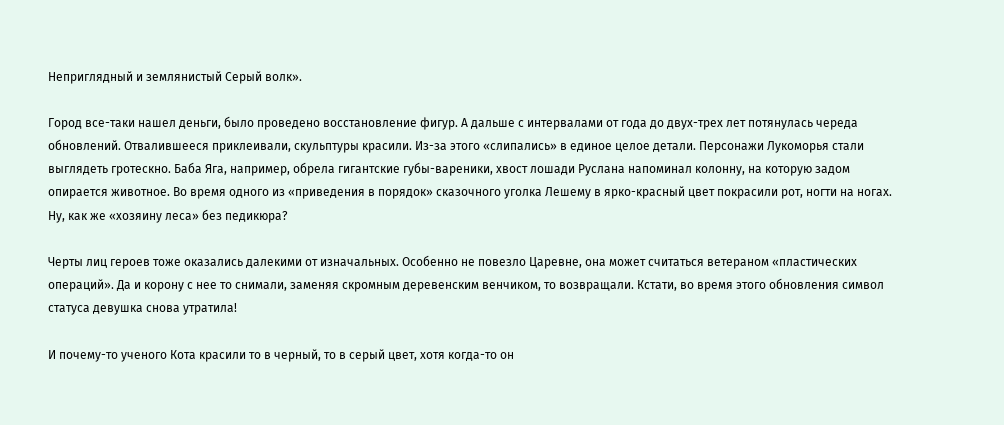Неприглядный и землянистый Серый волк».

Город все-таки нашел деньги, было проведено восстановление фигур. А дальше с интервалами от года до двух-трех лет потянулась череда обновлений. Отвалившееся приклеивали, скульптуры красили. Из-за этого «слипались» в единое целое детали. Персонажи Лукоморья стали выглядеть гротескно. Баба Яга, например, обрела гигантские губы-вареники, хвост лошади Руслана напоминал колонну, на которую задом опирается животное. Во время одного из «приведения в порядок» сказочного уголка Лешему в ярко-красный цвет покрасили рот, ногти на ногах. Ну, как же «хозяину леса» без педикюра?

Черты лиц героев тоже оказались далекими от изначальных. Особенно не повезло Царевне, она может считаться ветераном «пластических операций». Да и корону с нее то снимали, заменяя скромным деревенским венчиком, то возвращали. Кстати, во время этого обновления символ статуса девушка снова утратила!

И почему-то ученого Кота красили то в черный, то в серый цвет, хотя когда-то он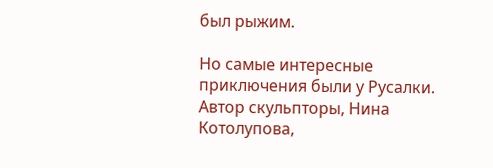был рыжим.

Но самые интересные приключения были у Русалки. Автор скульпторы, Нина Котолупова,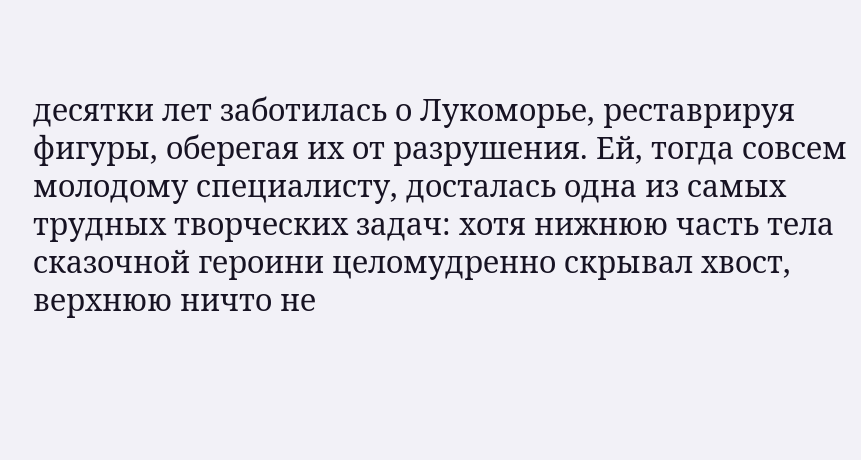десятки лет заботилась о Лукоморье, реставрируя фигуры, оберегая их от разрушения. Ей, тогда совсем молодому специалисту, досталась одна из самых трудных творческих задач: хотя нижнюю часть тела сказочной героини целомудренно скрывал хвост, верхнюю ничто не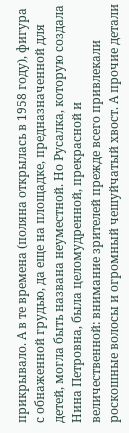прикрывало. А в те времена (поляна открылась в 1958 году), фигура с обнаженной грудью, да еще на площадке, предназначенной для детей, могла быть названа неуместной. Но Русалка, которую создала Нина Петровна, была целомудренной, прекрасной и величественной: внимание зрителей прежде всего привлекали роскошные волосы и огромный чешуйчатый хвост. А прочие детали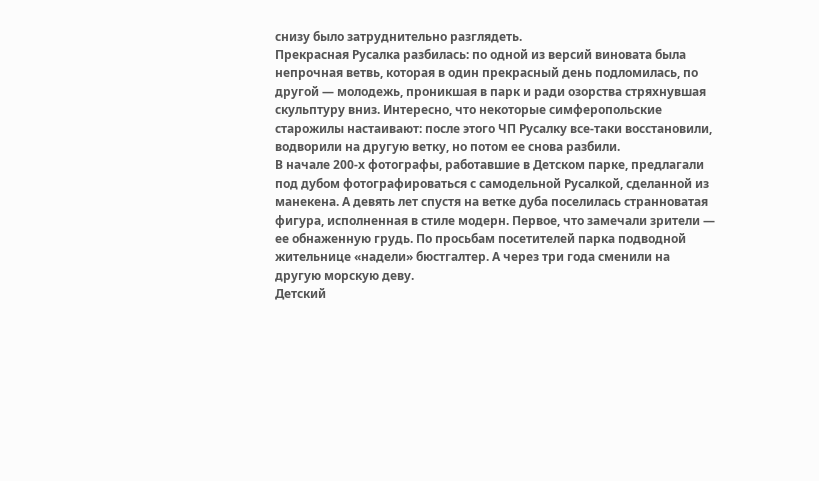снизу было затруднительно разглядеть.
Прекрасная Русалка разбилась: по одной из версий виновата была непрочная ветвь, которая в один прекрасный день подломилась, по другой — молодежь, проникшая в парк и ради озорства стряхнувшая скульптуру вниз. Интересно, что некоторые симферопольские старожилы настаивают: после этого ЧП Русалку все-таки восстановили, водворили на другую ветку, но потом ее снова разбили.
В начале 200-х фотографы, работавшие в Детском парке, предлагали под дубом фотографироваться с самодельной Русалкой, сделанной из манекена. А девять лет спустя на ветке дуба поселилась странноватая фигура, исполненная в стиле модерн. Первое, что замечали зрители — ее обнаженную грудь. По просьбам посетителей парка подводной жительнице «надели» бюстгалтер. А через три года сменили на другую морскую деву.
Детский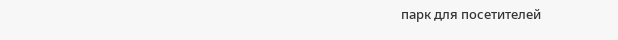парк для посетителей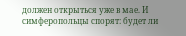должен открыться уже в мае. И симферопольцы спорят: будет ли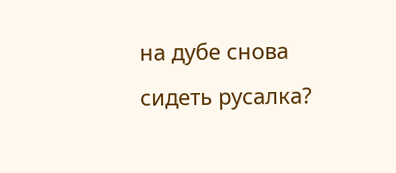на дубе снова сидеть русалка?